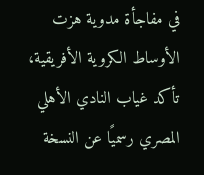في مفاجأة مدوية هزت الأوساط الكروية الأفريقية، تأكد غياب النادي الأهلي المصري رسميًا عن النسخة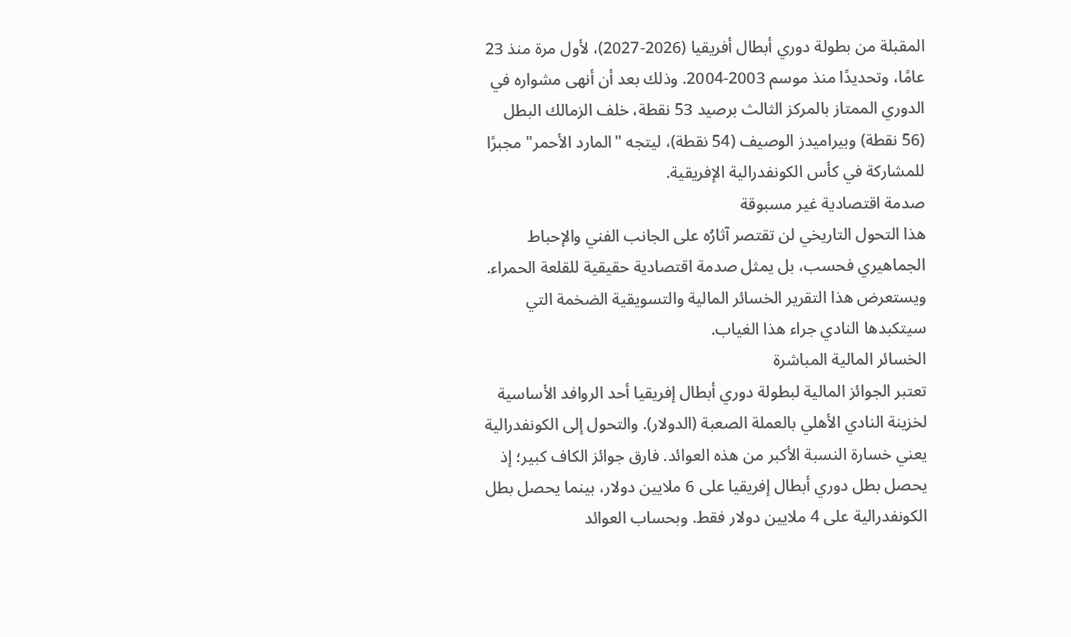المقبلة من بطولة دوري أبطال أفريقيا (2026-2027)، لأول مرة منذ 23 عامًا، وتحديدًا منذ موسم 2003-2004. وذلك بعد أن أنهى مشواره في الدوري الممتاز بالمركز الثالث برصيد 53 نقطة، خلف الزمالك البطل (56 نقطة) وبيراميدز الوصيف (54 نقطة)، ليتجه "المارد الأحمر" مجبرًا للمشاركة في كأس الكونفدرالية الإفريقية.
صدمة اقتصادية غير مسبوقة
هذا التحول التاريخي لن تقتصر آثارُه على الجانب الفني والإحباط الجماهيري فحسب، بل يمثل صدمة اقتصادية حقيقية للقلعة الحمراء. ويستعرض هذا التقرير الخسائر المالية والتسويقية الضخمة التي سيتكبدها النادي جراء هذا الغياب.
الخسائر المالية المباشرة
تعتبر الجوائز المالية لبطولة دوري أبطال إفريقيا أحد الروافد الأساسية لخزينة النادي الأهلي بالعملة الصعبة (الدولار). والتحول إلى الكونفدرالية يعني خسارة النسبة الأكبر من هذه العوائد. فارق جوائز الكاف كبير؛ إذ يحصل بطل دوري أبطال إفريقيا على 6 ملايين دولار، بينما يحصل بطل الكونفدرالية على 4 ملايين دولار فقط. وبحساب العوائد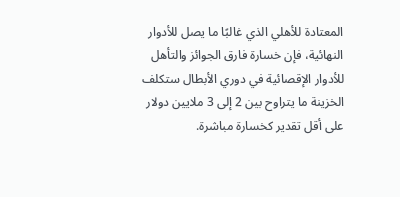المعتادة للأهلي الذي غالبًا ما يصل للأدوار النهائية، فإن خسارة فارق الجوائز والتأهل للأدوار الإقصائية في دوري الأبطال ستكلف الخزينة ما يتراوح بين 2 إلى 3 ملايين دولار على أقل تقدير كخسارة مباشرة.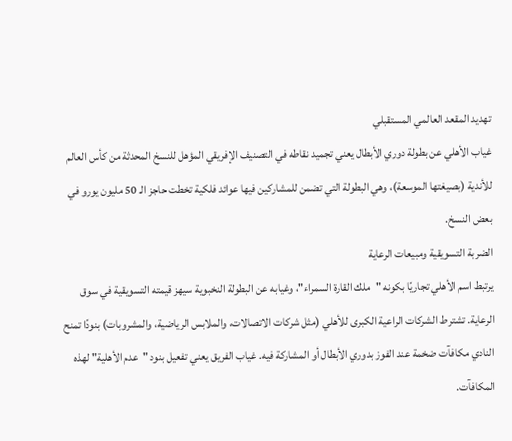تهديد المقعد العالمي المستقبلي
غياب الأهلي عن بطولة دوري الأبطال يعني تجميد نقاطه في التصنيف الإفريقي المؤهل للنسخ المحدثة من كأس العالم للأندية (بصيغتها الموسعة)، وهي البطولة التي تضمن للمشاركين فيها عوائد فلكية تخطت حاجز الـ 50 مليون يورو في بعض النسخ.
الضربة التسويقية ومبيعات الرعاية
يرتبط اسم الأهلي تجاريًا بكونه "ملك القارة السمراء"، وغيابه عن البطولة النخبوية سيهز قيمته التسويقية في سوق الرعاية. تشترط الشركات الراعية الكبرى للأهلي (مثل شركات الاتصالات، والملابس الرياضية، والمشروبات) بنودًا تمنح النادي مكافآت ضخمة عند الفوز بدوري الأبطال أو المشاركة فيه. غياب الفريق يعني تفعيل بنود "عدم الأهلية" لهذه المكافآت.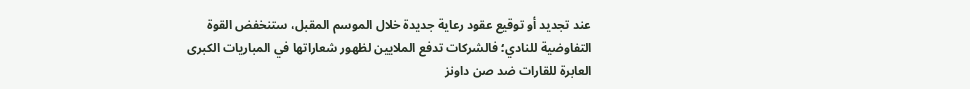عند تجديد أو توقيع عقود رعاية جديدة خلال الموسم المقبل، ستنخفض القوة التفاوضية للنادي؛ فالشركات تدفع الملايين لظهور شعاراتها في المباريات الكبرى العابرة للقارات ضد صن داونز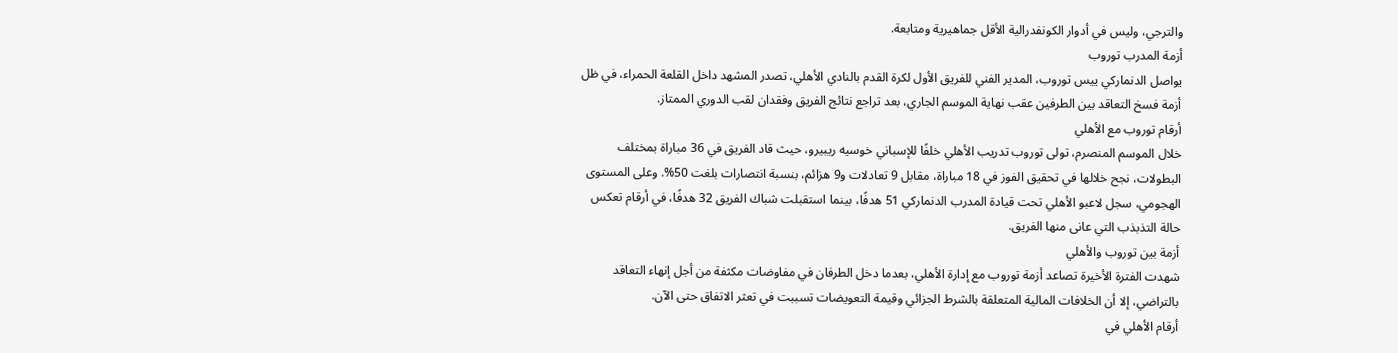والترجي، وليس في أدوار الكونفدرالية الأقل جماهيرية ومتابعة.
أزمة المدرب توروب
يواصل الدنماركي ييس توروب، المدير الفني للفريق الأول لكرة القدم بالنادي الأهلي، تصدر المشهد داخل القلعة الحمراء، في ظل أزمة فسخ التعاقد بين الطرفين عقب نهاية الموسم الجاري، بعد تراجع نتائج الفريق وفقدان لقب الدوري الممتاز.
أرقام توروب مع الأهلي
خلال الموسم المنصرم، تولى توروب تدريب الأهلي خلفًا للإسباني خوسيه ريبيرو، حيث قاد الفريق في 36 مباراة بمختلف البطولات، نجح خلالها في تحقيق الفوز في 18 مباراة، مقابل 9 تعادلات و9 هزائم، بنسبة انتصارات بلغت 50%. وعلى المستوى الهجومي، سجل لاعبو الأهلي تحت قيادة المدرب الدنماركي 51 هدفًا، بينما استقبلت شباك الفريق 32 هدفًا، في أرقام تعكس حالة التذبذب التي عانى منها الفريق.
أزمة بين توروب والأهلي
شهدت الفترة الأخيرة تصاعد أزمة توروب مع إدارة الأهلي، بعدما دخل الطرفان في مفاوضات مكثفة من أجل إنهاء التعاقد بالتراضي، إلا أن الخلافات المالية المتعلقة بالشرط الجزائي وقيمة التعويضات تسببت في تعثر الاتفاق حتى الآن.
أرقام الأهلي في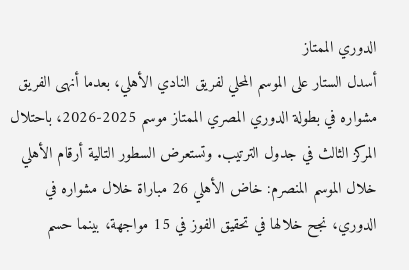الدوري الممتاز
أسدل الستار على الموسم المحلي لفريق النادي الأهلي، بعدما أنهى الفريق مشواره في بطولة الدوري المصري الممتاز موسم 2025-2026، باحتلال المركز الثالث في جدول الترتيب. وتستعرض السطور التالية أرقام الأهلي خلال الموسم المنصرم: خاض الأهلي 26 مباراة خلال مشواره في الدوري، نجح خلالها في تحقيق الفوز في 15 مواجهة، بينما حسم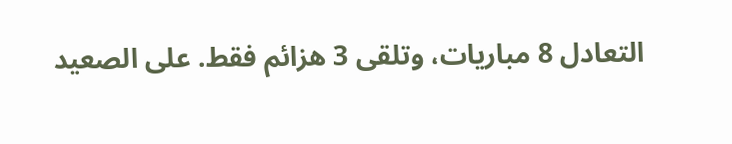التعادل 8 مباريات، وتلقى 3 هزائم فقط. على الصعيد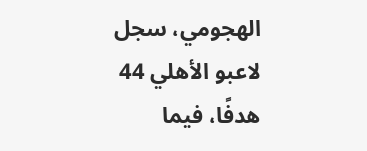الهجومي، سجل لاعبو الأهلي 44 هدفًا، فيما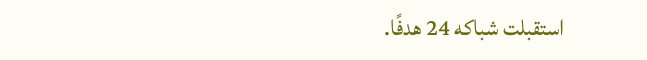استقبلت شباكه 24 هدفًا.